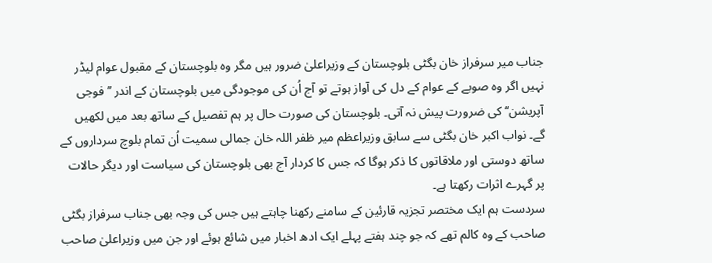جناب میر سرفراز خان بگٹی بلوچستان کے وزیراعلیٰ ضرور ہیں مگر وہ بلوچستان کے مقبول عوام لیڈر نہیں اگر وہ صوبے کے عوام کے دل کی آواز ہوتے تو آج اُن کی موجودگی میں بلوچستان کے اندر ’’فوجی آپریشن‘‘ کی ضرورت پیش نہ آتی۔ بلوچستان کی صورت حال پر ہم تفصیل کے ساتھ بعد میں لکھیں گے۔ نواب اکبر خان بگٹی سے سابق وزیراعظم میر ظفر اللہ خان جمالی سمیت اُن تمام بلوچ سرداروں کے ساتھ دوستی اور ملاقاتوں کا ذکر ہوگا کہ جس کا کردار آج بھی بلوچستان کی سیاست اور دیگر حالات پر گہرے اثرات رکھتا ہے۔
سردست ہم ایک مختصر تجزیہ قارئین کے سامنے رکھنا چاہتے ہیں جس کی وجہ بھی جناب سرفراز بگٹی صاحب کے وہ کالم تھے کہ جو چند ہفتے پہلے ایک ادھ اخبار میں شائع ہوئے اور جن میں وزیراعلیٰ صاحب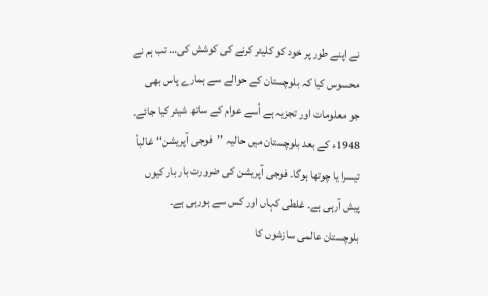نے اپنے طور پر خود کو کلیئر کرنے کی کوشش کی… تب ہم نے محسوس کیا کہ بلوچستان کے حوالے سے ہمارے پاس بھی جو معلومات اور تجزیہ ہے اُسے عوام کے ساتھ شیئر کیا جائے۔
1948ء کے بعد بلوچستان میں حالیہ ’’فوجی آپریشن‘‘ غالباً تیسرا یا چوتھا ہوگا۔ فوجی آپریشن کی ضرورت بار بار کیوں پیش آرہی ہے۔ غلطی کہاں اور کس سے ہورہی ہے۔ بلوچستان عالمی سازشوں کا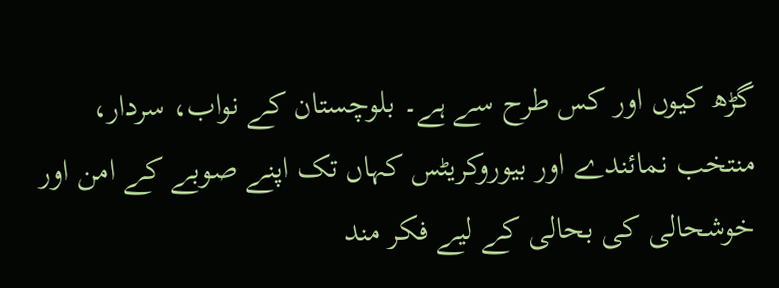گڑھ کیوں اور کس طرح سے ہے۔ بلوچستان کے نواب، سردار، منتخب نمائندے اور بیوروکریٹس کہاں تک اپنے صوبے کے امن اور خوشحالی کی بحالی کے لیے فکر مند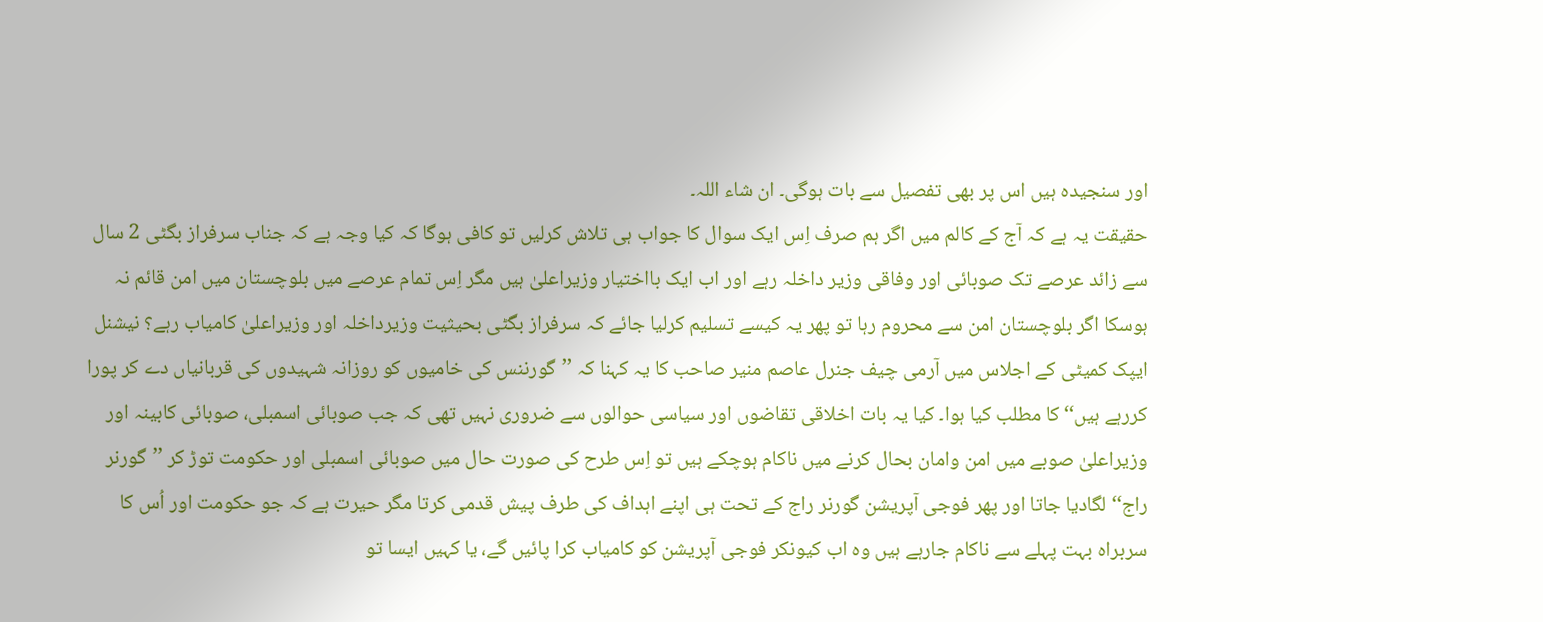اور سنجیدہ ہیں اس پر بھی تفصیل سے بات ہوگی۔ ان شاء اللہ۔
حقیقت یہ ہے کہ آج کے کالم میں اگر ہم صرف اِس ایک سوال کا جواب ہی تلاش کرلیں تو کافی ہوگا کہ کیا وجہ ہے کہ جناب سرفراز بگٹی 2 سال سے زائد عرصے تک صوبائی اور وفاقی وزیر داخلہ رہے اور اب ایک بااختیار وزیراعلیٰ ہیں مگر اِس تمام عرصے میں بلوچستان میں امن قائم نہ ہوسکا اگر بلوچستان امن سے محروم رہا تو پھر یہ کیسے تسلیم کرلیا جائے کہ سرفراز بگٹی بحیثیت وزیرداخلہ اور وزیراعلیٰ کامیاب رہے؟ نیشنل ایپک کمیٹی کے اجلاس میں آرمی چیف جنرل عاصم منیر صاحب کا یہ کہنا کہ ’’گورننس کی خامیوں کو روزانہ شہیدوں کی قربانیاں دے کر پورا کررہے ہیں‘‘ کا مطلب کیا ہوا۔ کیا یہ بات اخلاقی تقاضوں اور سیاسی حوالوں سے ضروری نہیں تھی کہ جب صوبائی اسمبلی، صوبائی کابینہ اور وزیراعلیٰ صوبے میں امن وامان بحال کرنے میں ناکام ہوچکے ہیں تو اِس طرح کی صورت حال میں صوبائی اسمبلی اور حکومت توڑ کر ’’گورنر راج‘‘ لگادیا جاتا اور پھر فوجی آپریشن گورنر راج کے تحت ہی اپنے اہداف کی طرف پیش قدمی کرتا مگر حیرت ہے کہ جو حکومت اور اُس کا سربراہ بہت پہلے سے ناکام جارہے ہیں وہ اب کیونکر فوجی آپریشن کو کامیاب کرا پائیں گے، یا کہیں ایسا تو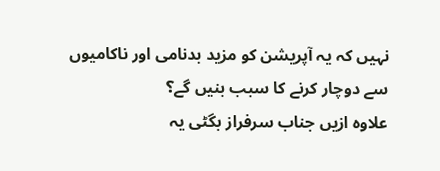نہیں کہ یہ آپریشن کو مزید بدنامی اور ناکامیوں سے دوچار کرنے کا سبب بنیں گے؟
علاوہ ازیں جناب سرفراز بگٹی یہ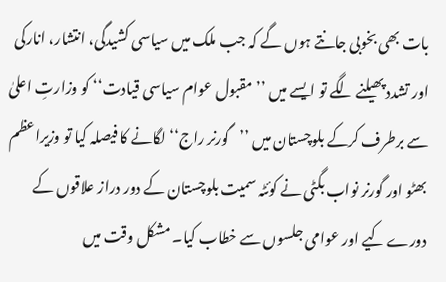بات بھی بخوبی جانتے ہوں گے کہ جب ملک میں سیاسی کشیدگی، انتشار، انارکی اور تشدد پھیلنے لگے تو ایسے میں ’’مقبول عوام سیاسی قیادت‘‘ کو وزارتِ اعلیٰ سے برطرف کرکے بلوچستان میں ’’گورنر راج‘‘ لگانے کا فیصلہ کیا تو وزیراعظم بھٹو اور گورنر نواب بگٹی نے کوئٹہ سمیت بلوچستان کے دور دراز علاقوں کے دورے کیے اور عوامی جلسوں سے خطاب کیا۔ مشکل وقت میں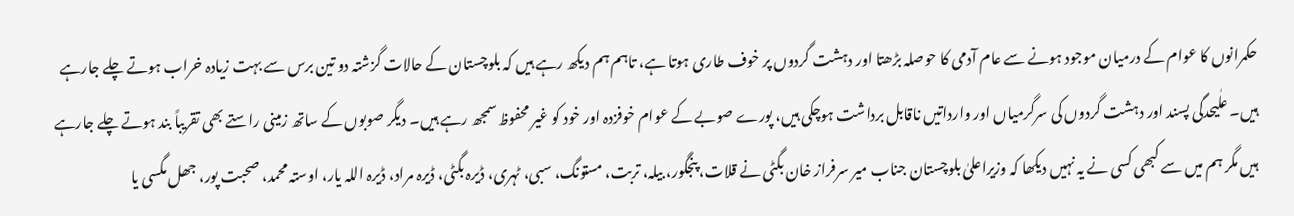حکمرانوں کا عوام کے درمیان موجود ہونے سے عام آدمی کا حوصلہ بڑھتا اور دہشت گردوں پر خوف طاری ہوتا ہے، تاہم ہم دیکھ رہے ہیں کہ بلوچستان کے حالات گزشتہ دو تین برس سے بہت زیادہ خراب ہوتے چلے جارہے ہیں۔ علٰیحدگی پسند اور دہشت گردوں کی سرگرمیاں اور وارداتیں ناقابل برداشت ہوچکی ہیں، پورے صوبے کے عوام خوفزدہ اور خود کو غیر محفوظ سمجھ رہے ہیں۔ دیگر صوبوں کے ساتھ زمینی راستے بھی تقریباً بند ہوتے چلے جارہے ہیں مگر ہم میں سے کبھی کسی نے یہ نہیں دیکھا کہ وزیراعلیٰ بلوچستان جناب میر سرفراز خان بگٹی نے قلات، پنجگور، بیلہ، تربت، مستونگ، سبی، ٹہری، ڈیرہ بگٹی، ڈیرہ مراد، ڈیرہ اللہ یار، اوستہ محمد، صحبت پور، جھل مگسی یا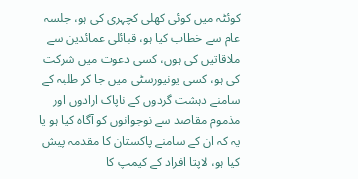کوئٹہ میں کوئی کھلی کچہری کی ہو، جلسہ عام سے خطاب کیا ہو، قبائلی عمائدین سے ملاقاتیں کی ہوں، کسی دعوت میں شرکت کی ہو، کسی یونیورسٹی میں جا کر طلبہ کے سامنے دہشت گردوں کے ناپاک ارادوں اور مذموم مقاصد سے نوجوانوں کو آگاہ کیا ہو یا یہ کہ ان کے سامنے پاکستان کا مقدمہ پیش کیا ہو، لاپتا افراد کے کیمپ کا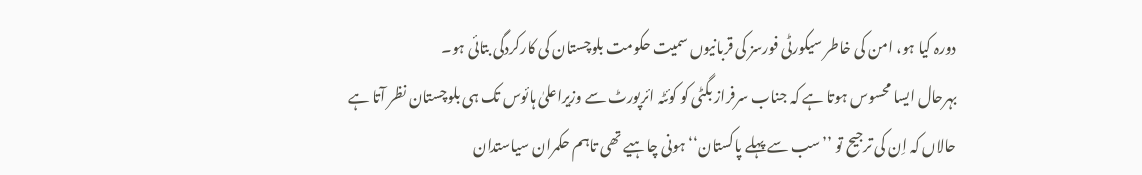دورہ کیا ہو، امن کی خاطر سیکورٹی فورسز کی قربانیوں سمیت حکومت بلوچستان کی کارکردگی بتائی ہو۔
بہرحال ایسا محسوس ہوتا ہے کہ جناب سرفراز بگٹی کو کوئٹہ ائرپورٹ سے وزیراعلیٰ ہائوس تک ہی بلوچستان نظر آتا ہے حالاں کہ اِن کی ترجیح تو ’’سب سے پہلے پاکستان‘‘ ہونی چاہیے تھی تاہم حکمران سیاستدان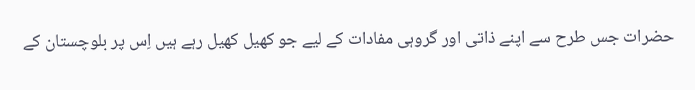حضرات جس طرح سے اپنے ذاتی اور گروہی مفادات کے لیے جو کھیل کھیل رہے ہیں اِس پر بلوچستان کے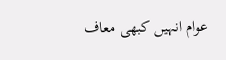عوام انہیں کبھی معاف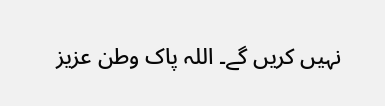نہیں کریں گے۔ اللہ پاک وطن عزیز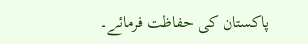پاکستان کی حفاظت فرمائے۔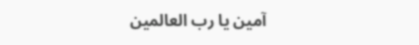آمین یا رب العالمین